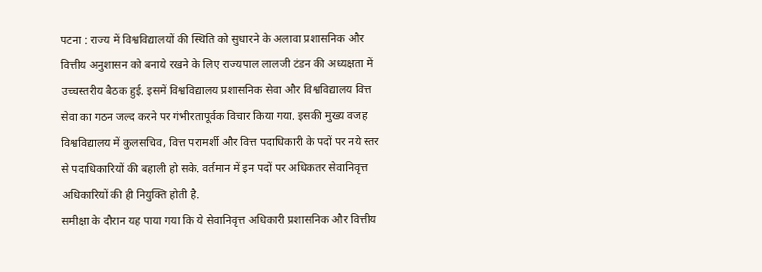पटना : राज्य में विश्वविद्यालयों की स्थिति को सुधारने के अलावा प्रशासनिक और वित्तीय अनुशासन को बनाये रखने के लिए राज्यपाल लालजी टंडन की अध्यक्षता में उच्चस्तरीय बैठक हुई. इसमें विश्वविद्यालय प्रशासनिक सेवा और विश्वविद्यालय वित्त सेवा का गठन जल्द करने पर गंभीरतापूर्वक विचार किया गया. इसकी मुख्य वजह विश्वविद्यालय में कुलसचिव, वित्त परामर्शी और वित्त पदाधिकारी के पदों पर नये स्तर से पदाधिकारियों की बहाली हो सके. वर्तमान में इन पदों पर अधिकतर सेवानिवृत्त अधिकारियों की ही नियुक्ति होती है.
समीक्षा के दौरान यह पाया गया कि ये सेवानिवृत्त अधिकारी प्रशासनिक और वित्तीय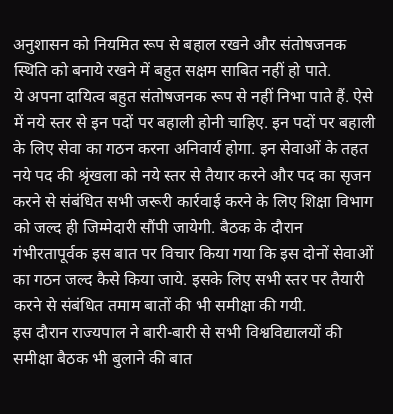अनुशासन को नियमित रूप से बहाल रखने और संतोषजनक स्थिति को बनाये रखने में बहुत सक्षम साबित नहीं हो पाते.
ये अपना दायित्व बहुत संतोषजनक रूप से नहीं निभा पाते हैं. ऐसे में नये स्तर से इन पदों पर बहाली होनी चाहिए. इन पदों पर बहाली के लिए सेवा का गठन करना अनिवार्य होगा. इन सेवाओं के तहत नये पद की श्रृंखला को नये स्तर से तैयार करने और पद का सृजन करने से संबंधित सभी जरूरी कार्रवाई करने के लिए शिक्षा विभाग को जल्द ही जिम्मेदारी सौंपी जायेगी. बैठक के दौरान गंभीरतापूर्वक इस बात पर विचार किया गया कि इस दोनों सेवाओं का गठन जल्द कैसे किया जाये. इसके लिए सभी स्तर पर तैयारी करने से संबंधित तमाम बातों की भी समीक्षा की गयी.
इस दौरान राज्यपाल ने बारी-बारी से सभी विश्वविद्यालयों की समीक्षा बैठक भी बुलाने की बात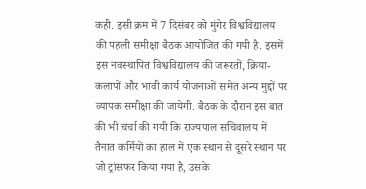कही. इसी क्रम में 7 दिसंबर को मुंगेर विश्वविद्यालय की पहली समीक्षा बैठक आयोजित की गयी है. इसमें इस नवस्थापित विश्वविद्यालय की जरूरतों, क्रिया-कलापों और भावी कार्य योजनाओं समेत अन्य मुद्दों पर व्यापक समीक्षा की जायेगी. बैठक के दौरान इस बात की भी चर्चा की गयी कि राज्यपाल सचिवालय में तैनात कर्मियों का हाल में एक स्थान से दूसरे स्थान पर जो ट्रांसफर किया गया है, उसके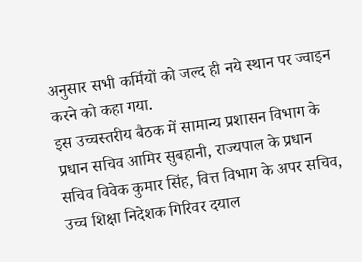अनुसार सभी कर्मियों को जल्द ही नये स्थान पर ज्वाइन करने को कहा गया.
इस उच्चस्तरीय बैठक में सामान्य प्रशासन विभाग के प्रधान सचिव आमिर सुबहानी, राज्यपाल के प्रधान सचिव विवेक कुमार सिंह, वित्त विभाग के अपर सचिव, उच्च शिक्षा निदेशक गिरिवर दयाल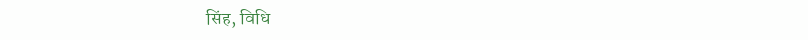सिंह, विधि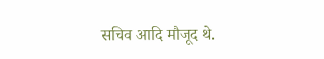सचिव आदि मौजूद थे.